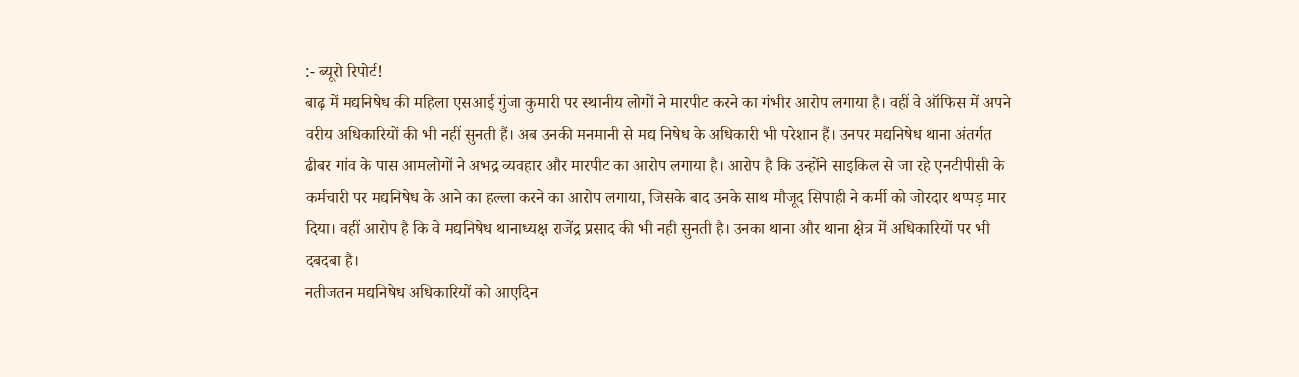:- ब्यूरो रिपोर्ट!
बाढ़ में मद्यनिषेध की महिला एसआई गुंजा कुमारी पर स्थानीय लोगों ने मारपीट करने का गंभीर आरोप लगाया है। वहीं वे ऑफिस में अपने वरीय अधिकारियों की भी नहीं सुनती हैं। अब उनकी मनमानी से मद्य निषेध के अधिकारी भी परेशान हैं। उनपर मद्यनिषेध थाना अंतर्गत ढीबर गांव के पास आमलोगों ने अभद्र व्यवहार और मारपीट का आरोप लगाया है। आरोप है कि उन्होंने साइकिल से जा रहे एनटीपीसी के कर्मचारी पर मद्यनिषेध के आने का हल्ला करने का आरोप लगाया, जिसके बाद उनके साथ मौजूद सिपाही ने कर्मी को जोरदार थप्पड़ मार दिया। वहीं आरोप है कि वे मद्यनिषेध थानाध्यक्ष राजेंद्र प्रसाद की भी नही सुनती है। उनका थाना और थाना क्षेत्र में अधिकारियों पर भी दबदबा है।
नतीजतन मद्यनिषेध अधिकारियों को आएदिन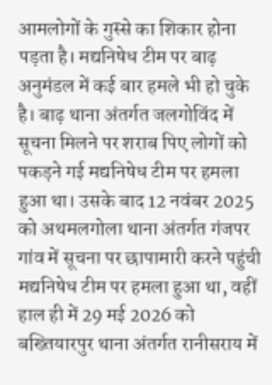आमलोगों के गुस्से का शिकार होना पड़ता है। मद्यनिषेध टीम पर बाढ़ अनुमंडल में कई बार हमले भी हो चुके है। बाढ़ थाना अंतर्गत जलगोविंद में सूचना मिलने पर शराब पिए लोगों को पकड़ने गई मद्यनिषेध टीम पर हमला हुआ था। उसके बाद 12 नवंबर 2025 को अथमलगोला थाना अंतर्गत गंजपर गांव में सूचना पर छापामारी करने पहुंची मद्यनिषेध टीम पर हमला हुआ था, वहीं हाल ही में 29 मई 2026 को बख्तियारपुर थाना अंतर्गत रानीसराय में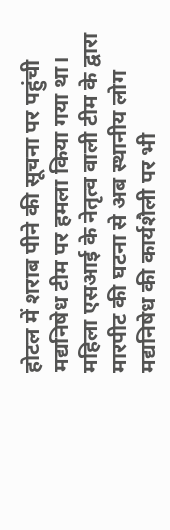होटल में शराब पीने की सूचना पर पहुंची मद्यनिषेध टीम पर हमला किया गया था। महिला एसआई के नेतृत्व वाली टीम के द्वारा मारपीट की घटना से अब स्थानीय लोग मद्यनिषेध की कार्यशैली पर भी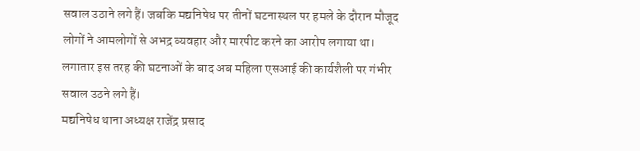सवाल उठाने लगे हैं। जबकि मद्यनिषेध पर तीनों घटनास्थल पर हमले के दौरान मौजूद लोगों ने आमलोगों से अभद्र व्यवहार और मारपीट करने का आरोप लगाया था। लगातार इस तरह की घटनाओं के बाद अब महिला एसआई की कार्यशैली पर गंभीर सवाल उठने लगे हैं।
मद्यनिषेध थाना अध्यक्ष राजेंद्र प्रसाद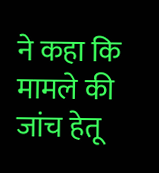ने कहा कि मामले की जांच हेतू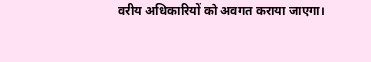वरीय अधिकारियों को अवगत कराया जाएगा।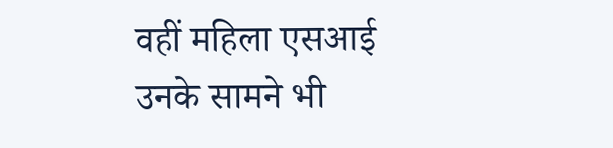वहीं महिला एसआई उनके सामने भी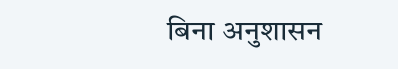बिना अनुशासन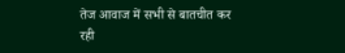तेज आवाज में सभी से बातचीत कर रही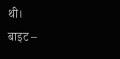थी।
बाइट –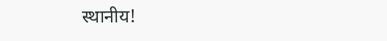स्थानीय!